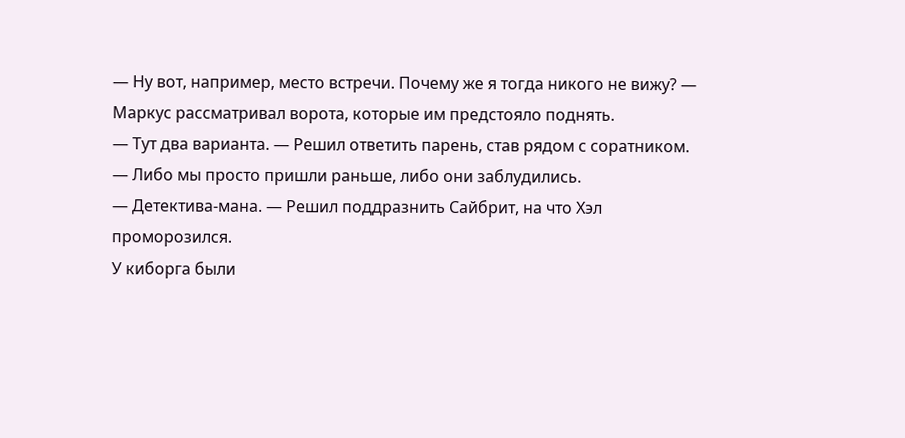— Ну вот, например, место встречи. Почему же я тогда никого не вижу? — Маркус рассматривал ворота, которые им предстояло поднять.
— Тут два варианта. — Решил ответить парень, став рядом с соратником. — Либо мы просто пришли раньше, либо они заблудились.
— Детектива-мана. — Решил поддразнить Сайбрит, на что Хэл проморозился.
У киборга были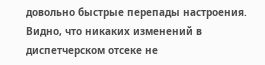довольно быстрые перепады настроения.
Видно, что никаких изменений в диспетчерском отсеке не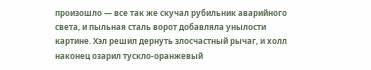произошло — все так же скучал рубильник аварийного света, и пыльная сталь ворот добавляла унылости картине. Хэл решил дернуть злосчастный рычаг, и холл наконец озарил тускло-оранжевый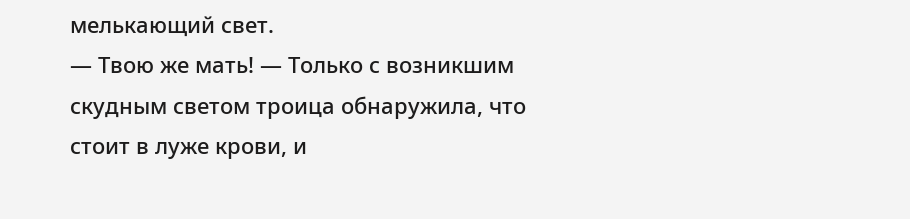мелькающий свет.
— Твою же мать! — Только с возникшим скудным светом троица обнаружила, что стоит в луже крови, и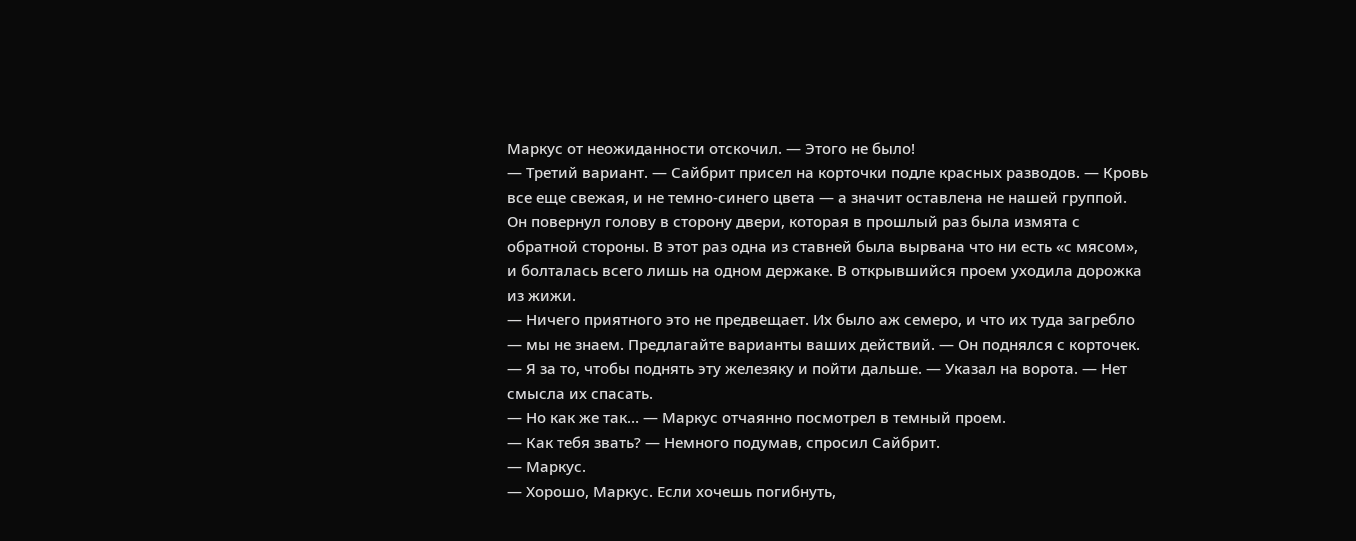Маркус от неожиданности отскочил. — Этого не было!
— Третий вариант. — Сайбрит присел на корточки подле красных разводов. — Кровь все еще свежая, и не темно-синего цвета — а значит оставлена не нашей группой.
Он повернул голову в сторону двери, которая в прошлый раз была измята с обратной стороны. В этот раз одна из ставней была вырвана что ни есть «с мясом», и болталась всего лишь на одном держаке. В открывшийся проем уходила дорожка из жижи.
— Ничего приятного это не предвещает. Их было аж семеро, и что их туда загребло — мы не знаем. Предлагайте варианты ваших действий. — Он поднялся с корточек. — Я за то, чтобы поднять эту железяку и пойти дальше. — Указал на ворота. — Нет смысла их спасать.
— Но как же так… — Маркус отчаянно посмотрел в темный проем.
— Как тебя звать? — Немного подумав, спросил Сайбрит.
— Маркус.
— Хорошо, Маркус. Если хочешь погибнуть,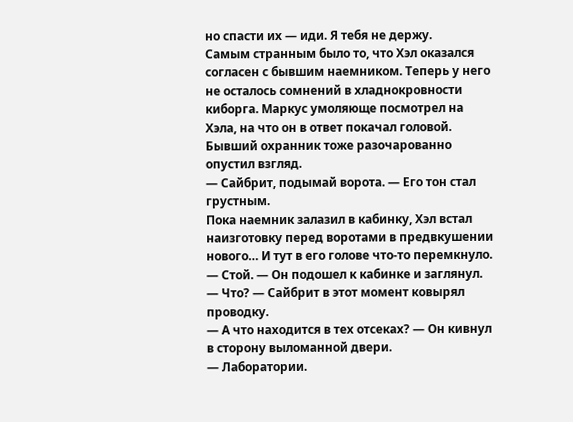но спасти их — иди. Я тебя не держу.
Самым странным было то, что Хэл оказался согласен с бывшим наемником. Теперь у него не осталось сомнений в хладнокровности киборга. Маркус умоляюще посмотрел на Хэла, на что он в ответ покачал головой. Бывший охранник тоже разочарованно опустил взгляд.
— Сайбрит, подымай ворота. — Его тон стал грустным.
Пока наемник залазил в кабинку, Хэл встал наизготовку перед воротами в предвкушении нового… И тут в его голове что-то перемкнуло.
— Стой. — Он подошел к кабинке и заглянул.
— Что? — Сайбрит в этот момент ковырял проводку.
— А что находится в тех отсеках? — Он кивнул в сторону выломанной двери.
— Лаборатории.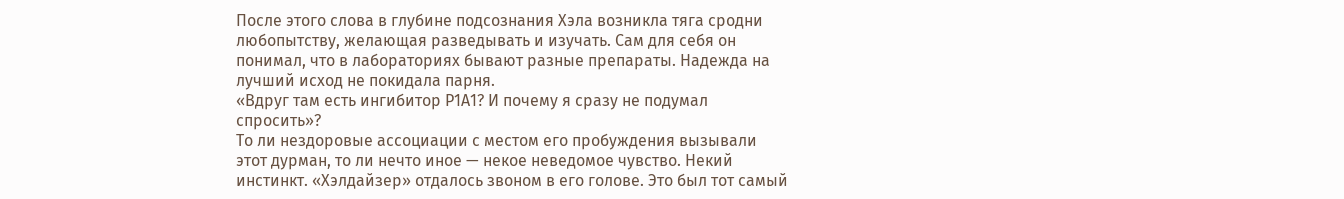После этого слова в глубине подсознания Хэла возникла тяга сродни любопытству, желающая разведывать и изучать. Сам для себя он понимал, что в лабораториях бывают разные препараты. Надежда на лучший исход не покидала парня.
«Вдруг там есть ингибитор Р1А1? И почему я сразу не подумал спросить»?
То ли нездоровые ассоциации с местом его пробуждения вызывали этот дурман, то ли нечто иное — некое неведомое чувство. Некий инстинкт. «Хэлдайзер» отдалось звоном в его голове. Это был тот самый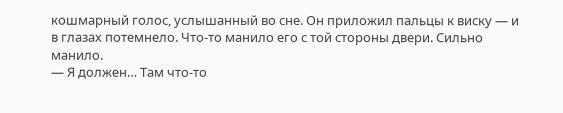кошмарный голос, услышанный во сне. Он приложил пальцы к виску — и в глазах потемнело. Что-то манило его с той стороны двери. Сильно манило.
— Я должен… Там что-то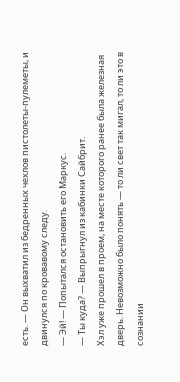есть. — Он выхватил из бедренных чехлов пистолеты-пулеметы, и двинулся по кровавому следу.
— Эй! — Попытался остановить его Маркус.
— Ты куда? — Выпрыгнул из кабинки Сайбрит.
Хэл уже прошел в проем, на месте которого ранее была железная дверь. Невозможно было понять — то ли свет так мигал, то ли это в сознании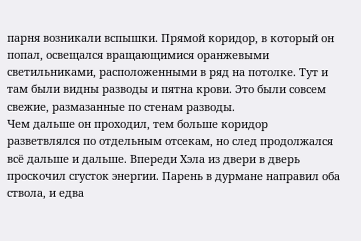парня возникали вспышки. Прямой коридор, в который он попал, освещался вращающимися оранжевыми светильниками, расположенными в ряд на потолке. Тут и там были видны разводы и пятна крови. Это были совсем свежие, размазанные по стенам разводы.
Чем дальше он проходил, тем больше коридор разветвлялся по отдельным отсекам, но след продолжался всё дальше и дальше. Впереди Хэла из двери в дверь проскочил сгусток энергии. Парень в дурмане направил оба ствола, и едва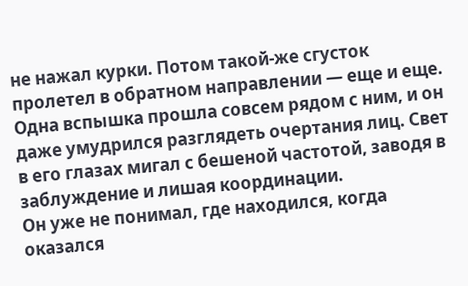не нажал курки. Потом такой-же сгусток пролетел в обратном направлении — еще и еще. Одна вспышка прошла совсем рядом с ним, и он даже умудрился разглядеть очертания лиц. Свет в его глазах мигал с бешеной частотой, заводя в заблуждение и лишая координации.
Он уже не понимал, где находился, когда оказался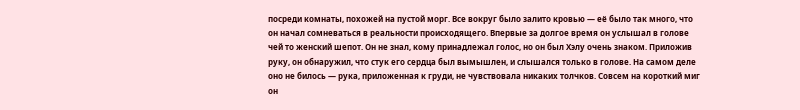посреди комнаты, похожей на пустой морг. Все вокруг было залито кровью — её было так много, что он начал сомневаться в реальности происходящего. Впервые за долгое время он услышал в голове чей то женский шепот. Он не знал, кому принадлежал голос, но он был Хэлу очень знаком. Приложив руку, он обнаружил, что стук его сердца был вымышлен, и слышался только в голове. На самом деле оно не билось — рука, приложенная к груди, не чувствовала никаких толчков. Совсем на короткий миг он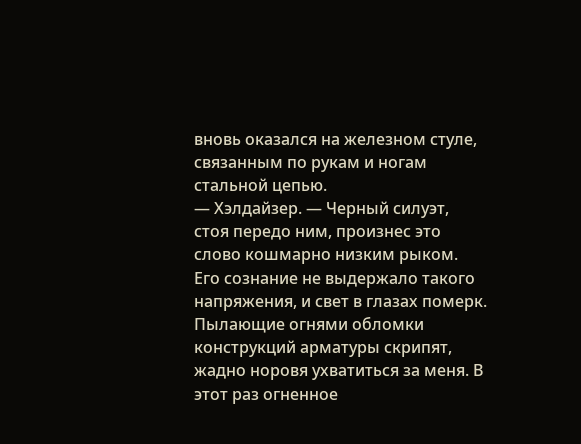вновь оказался на железном стуле, связанным по рукам и ногам стальной цепью.
— Хэлдайзер. — Черный силуэт, стоя передо ним, произнес это слово кошмарно низким рыком.
Его сознание не выдержало такого напряжения, и свет в глазах померк.
Пылающие огнями обломки конструкций арматуры скрипят, жадно норовя ухватиться за меня. В этот раз огненное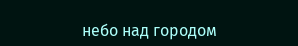небо над городом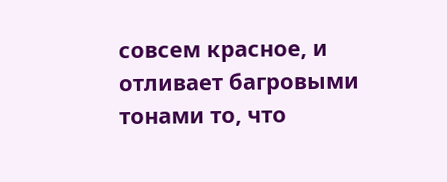совсем красное, и отливает багровыми тонами то, что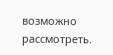возможно рассмотреть.